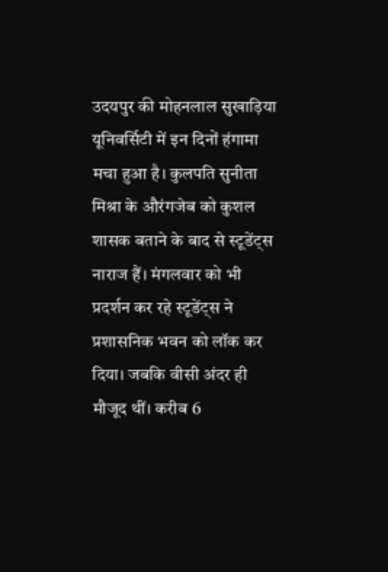उदयपुर की मोहनलाल सुखाड़िया यूनिवर्सिटी में इन दिनों हंगामा मचा हुआ है। कुलपति सुनीता मिश्रा के औरंगजेब को कुशल शासक बताने के बाद से स्टूडेंट्स नाराज हैं। मंगलवार को भी प्रदर्शन कर रहे स्टूडेंट्स ने प्रशासनिक भवन को लॉक कर दिया। जबकि वीसी अंदर ही मौजूद थीं। करीब 6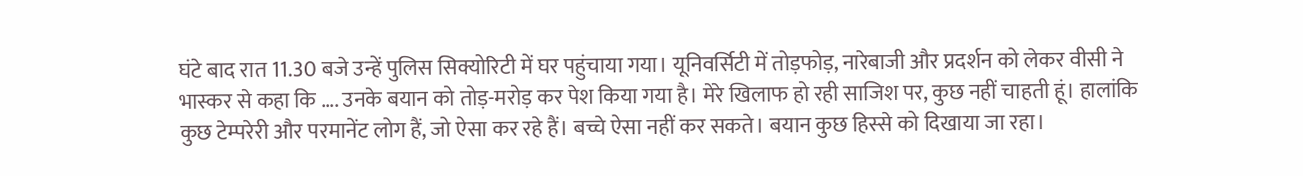घंटे बाद रात 11.30 बजे उन्हें पुलिस सिक्योरिटी में घर पहुंचाया गया। यूनिवर्सिटी में तोड़फोड़, नारेबाजी और प्रदर्शन को लेकर वीसी ने भास्कर से कहा कि …. उनके बयान को तोड़-मरोड़ कर पेश किया गया है। मेरे खिलाफ हो रही साजिश पर, कुछ नहीं चाहती हूं। हालांकि कुछ टेम्परेरी और परमानेंट लोग हैं, जो ऐसा कर रहे हैं। बच्चे ऐसा नहीं कर सकते। बयान कुछ हिस्से को दिखाया जा रहा।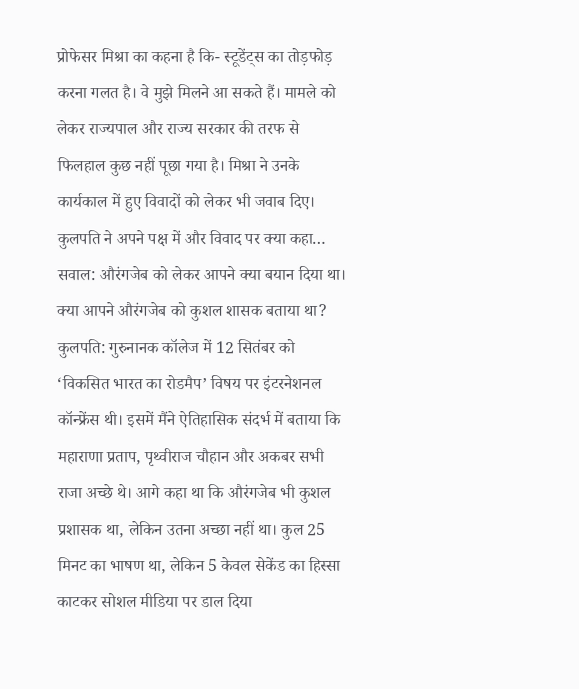प्रोफेसर मिश्रा का कहना है कि- स्टूडेंट्स का तोड़फोड़ करना गलत है। वे मुझे मिलने आ सकते हैं। मामले को लेकर राज्यपाल और राज्य सरकार की तरफ से फिलहाल कुछ नहीं पूछा गया है। मिश्रा ने उनके कार्यकाल में हुए विवादों को लेकर भी जवाब दिए। कुलपति ने अपने पक्ष में और विवाद पर क्या कहा… सवाल: औरंगजेब को लेकर आपने क्या बयान दिया था। क्या आपने औरंगजेब को कुशल शासक बताया था? कुलपति: गुरुनानक कॉलेज में 12 सितंबर को ‘विकसित भारत का रोडमैप’ विषय पर इंटरनेशनल कॉन्फ्रेंस थी। इसमें मैंने ऐतिहासिक संदर्भ में बताया कि महाराणा प्रताप, पृथ्वीराज चौहान और अकबर सभी राजा अच्छे थे। आगे कहा था कि औरंगजेब भी कुशल प्रशासक था, लेकिन उतना अच्छा नहीं था। कुल 25 मिनट का भाषण था, लेकिन 5 केवल सेकेंड का हिस्सा काटकर सोशल मीडिया पर डाल दिया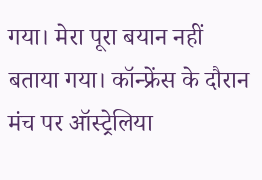गया। मेरा पूरा बयान नहीं बताया गया। कॉन्फ्रेंस के दौरान मंच पर ऑस्ट्रेलिया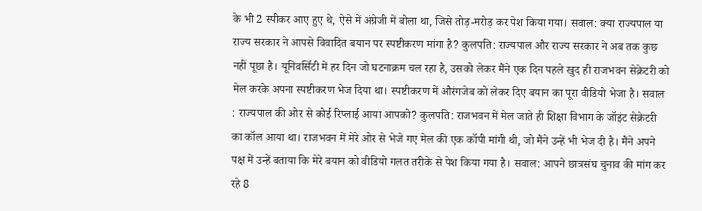के भी 2 स्पीकर आए हुए थे, ऐसे में अंग्रेजी में बोला था, जिसे तोड़-मरोड़ कर पेश किया गया। सवाल: क्या राज्यपाल या राज्य सरकार ने आपसे विवादित बयान पर स्पष्टीकरण मांगा है? कुलपति: राज्यपाल और राज्य सरकार ने अब तक कुछ नहीं पूछा है। यूनिवर्सिटी में हर दिन जो घटनाक्रम चल रहा है, उसको लेकर मैंने एक दिन पहले खुद ही राजभवन सेक्रेटरी को मेल करके अपना स्पष्टीकरण भेज दिया था। स्पष्टीकरण में औरंगजेब को लेकर दिए बयान का पूरा वीडियो भेजा है। सवाल : राज्यपाल की ओर से कोई रिप्लाई आया आपको? कुलपति: राजभवन में मेल जाते ही शिक्षा विभाग के जॉइंट सेक्रेटरी का कॉल आया था। राजभवन में मेरे ओर से भेजे गए मेल की एक कॉपी मांगी थी, जो मैंने उन्हें भी भेज दी है। मैंने अपने पक्ष में उन्हें बताया कि मेरे बयान को वीडियो गलत तरीके से पेश किया गया है। सवाल: आपने छात्रसंघ चुनाव की मांग कर रहे 8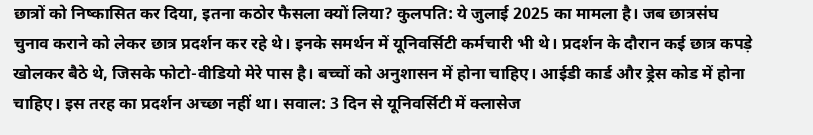छात्रों को निष्कासित कर दिया, इतना कठोर फैसला क्यों लिया? कुलपति: ये जुलाई 2025 का मामला है। जब छात्रसंघ चुनाव कराने को लेकर छात्र प्रदर्शन कर रहे थे। इनके समर्थन में यूनिवर्सिटी कर्मचारी भी थे। प्रदर्शन के दौरान कई छात्र कपड़े खोलकर बैठे थे, जिसके फोटो-वीडियो मेरे पास है। बच्चों को अनुशासन में होना चाहिए। आईडी कार्ड और ड्रेस कोड में होना चाहिए। इस तरह का प्रदर्शन अच्छा नहीं था। सवाल: 3 दिन से यूनिवर्सिटी में क्लासेज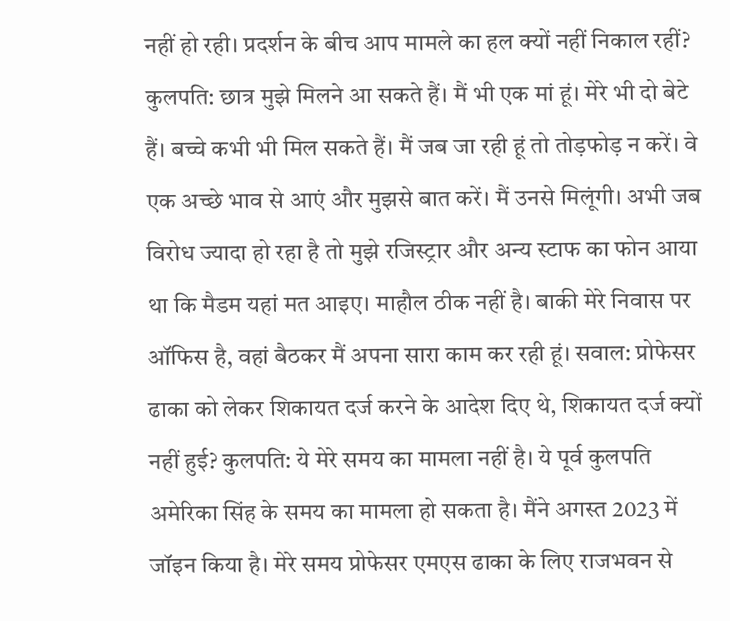नहीं हो रही। प्रदर्शन के बीच आप मामले का हल क्यों नहीं निकाल रहीं? कुलपति: छात्र मुझे मिलने आ सकते हैं। मैं भी एक मां हूं। मेरे भी दो बेटे हैं। बच्चे कभी भी मिल सकते हैं। मैं जब जा रही हूं तो तोड़फोड़ न करें। वे एक अच्छे भाव से आएं और मुझसे बात करें। मैं उनसे मिलूंगी। अभी जब विरोध ज्यादा हो रहा है तो मुझे रजिस्ट्रार और अन्य स्टाफ का फोन आया था कि मैडम यहां मत आइए। माहौल ठीक नहीं है। बाकी मेरे निवास पर ऑफिस है, वहां बैठकर मैं अपना सारा काम कर रही हूं। सवाल: प्रोफेसर ढाका को लेकर शिकायत दर्ज करने के आदेश दिए थे, शिकायत दर्ज क्यों नहीं हुई? कुलपति: ये मेरे समय का मामला नहीं है। ये पूर्व कुलपति अमेरिका सिंह के समय का मामला हो सकता है। मैंने अगस्त 2023 में जॉइन किया है। मेरे समय प्रोफेसर एमएस ढाका के लिए राजभवन से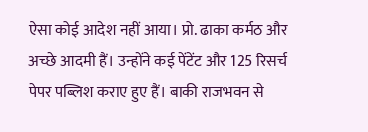ऐसा कोई आदेश नहीं आया। प्रो. ढाका कर्मठ और अच्छे आदमी हैं। उन्होंने कई पेंटेंट और 125 रिसर्च पेपर पब्लिश कराए हुए हैं। बाकी राजभवन से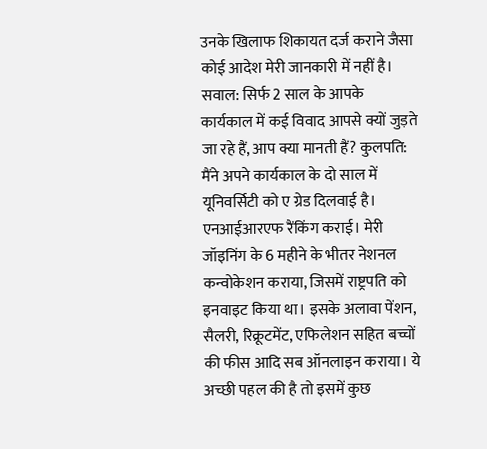उनके खिलाफ शिकायत दर्ज कराने जैसा कोई आदेश मेरी जानकारी में नहीं है। सवाल: सिर्फ 2 साल के आपके कार्यकाल में कई विवाद आपसे क्यों जुड़ते जा रहे हैं, आप क्या मानती हैं? कुलपति: मैंने अपने कार्यकाल के दो साल में यूनिवर्सिटी को ए ग्रेड दिलवाई है। एनआईआरएफ रैंकिंग कराई। मेरी जॉइनिंग के 6 महीने के भीतर नेशनल कन्वोकेशन कराया, जिसमें राष्ट्रपति को इनवाइट किया था। इसके अलावा पेंशन, सैलरी, रिक्रूटमेंट, एफिलेशन सहित बच्चों की फीस आदि सब ऑनलाइन कराया। ये अच्छी पहल की है तो इसमें कुछ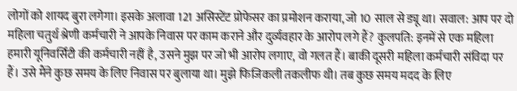लोगों को शायद बुरा लगेगा। इसके अलावा 121 असिस्टेंट प्रोफेसर का प्रमोशन कराया, जो 10 साल से ड्यू था। सवाल: आप पर दो महिला चतुर्थ श्रेणी कर्मचारी ने आपके निवास पर काम कराने और दुर्व्यवहार के आरोप लगे हैं? कुलपति: इनमें से एक महिला हमारी यूनिवर्सिटी की कर्मचारी नहीं है, उसने मुझ पर जो भी आरोप लगाए, वो गलत हैं। बाकी दूसरी महिला कर्मचारी संविदा पर हैं। उसे मैंने कुछ समय के लिए निवास पर बुलाया था। मुझे फिजिकली तकलीफ थी। तब कुछ समय मदद के लिए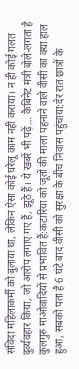संविदा महिलाकर्मी को बुलाया था, लेकिन ऐसा कोई घरेलू काम नहीं कराया। न ही कोई गलत दुर्व्यवहार किया, जो आरोप लगाए गए हैं, झूठे हैं। ये खबरें भी पढ़ें… कैबिनेट मंत्री बोले-लगता है कुलगुरु माओवादियों से प्रभावित हैं:कटारिया को जूतों की माला पहनाने वाले वीसी का क्या हाल हुआ, सबको पता है 6 घंटे बाद वीसी को सुरक्षा के बीच निवास पहुंचाया:देर रात छात्रों के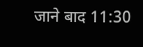जाने बाद 11:30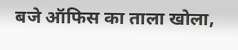बजे ऑफिस का ताला खोला,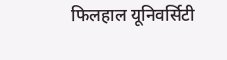फिलहाल यूनिवर्सिटी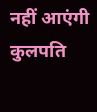नहीं आएंगी कुलपति